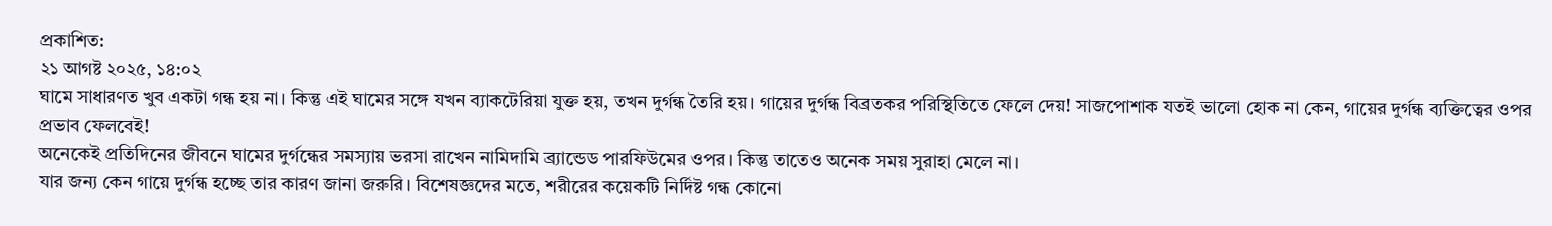প্রকাশিত:
২১ আগষ্ট ২০২৫, ১৪:০২
ঘামে সাধারণত খুব একটা গন্ধ হয় না। কিন্তু এই ঘামের সঙ্গে যখন ব্যাকটেরিয়া যুক্ত হয়, তখন দুর্গন্ধ তৈরি হয়। গায়ের দুর্গন্ধ বিব্রতকর পরিস্থিতিতে ফেলে দেয়! সাজপোশাক যতই ভালো হোক না কেন, গায়ের দুর্গন্ধ ব্যক্তিত্বের ওপর প্রভাব ফেলবেই!
অনেকেই প্রতিদিনের জীবনে ঘামের দুর্গন্ধের সমস্যায় ভরসা রাখেন নামিদামি ব্র্যান্ডেড পারফিউমের ওপর। কিন্তু তাতেও অনেক সময় সুরাহা মেলে না।
যার জন্য কেন গায়ে দুর্গন্ধ হচ্ছে তার কারণ জানা জরুরি। বিশেষজ্ঞদের মতে, শরীরের কয়েকটি নির্দিষ্ট গন্ধ কোনো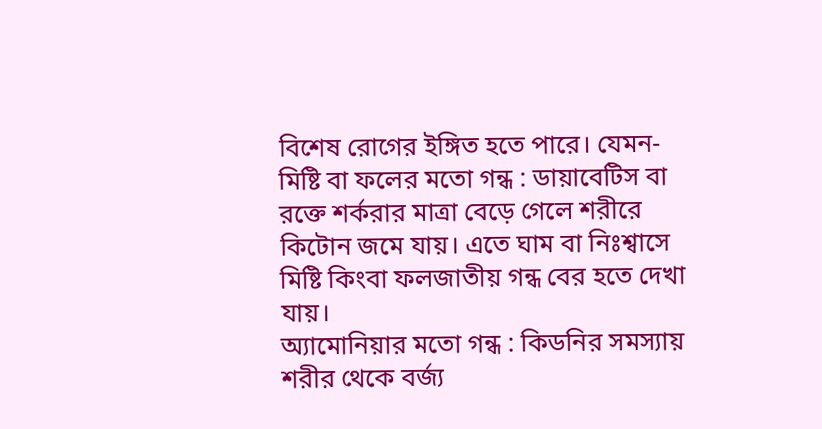বিশেষ রোগের ইঙ্গিত হতে পারে। যেমন-
মিষ্টি বা ফলের মতো গন্ধ : ডায়াবেটিস বা রক্তে শর্করার মাত্রা বেড়ে গেলে শরীরে কিটোন জমে যায়। এতে ঘাম বা নিঃশ্বাসে মিষ্টি কিংবা ফলজাতীয় গন্ধ বের হতে দেখা যায়।
অ্যামোনিয়ার মতো গন্ধ : কিডনির সমস্যায় শরীর থেকে বর্জ্য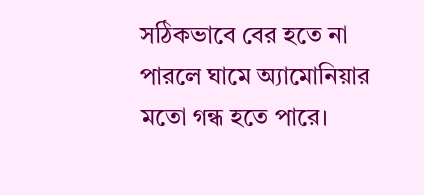সঠিকভাবে বের হতে না পারলে ঘামে অ্যামোনিয়ার মতো গন্ধ হতে পারে।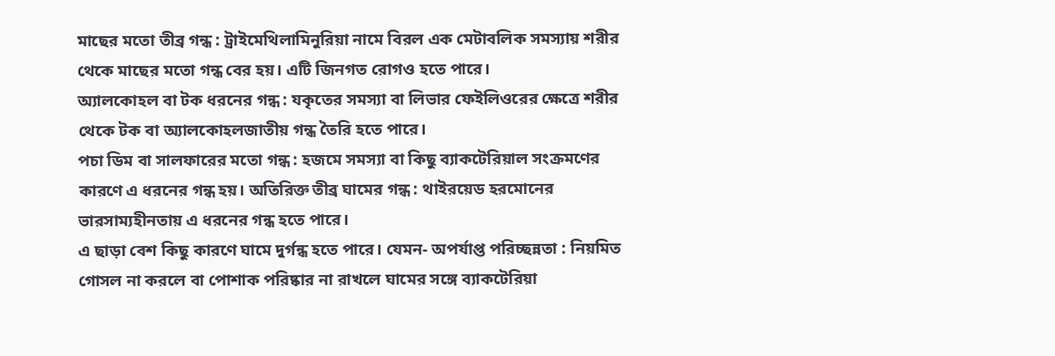মাছের মতো তীব্র গন্ধ : ট্রাইমেথিলামিনুরিয়া নামে বিরল এক মেটাবলিক সমস্যায় শরীর থেকে মাছের মতো গন্ধ বের হয়। এটি জিনগত রোগও হতে পারে।
অ্যালকোহল বা টক ধরনের গন্ধ : যকৃতের সমস্যা বা লিভার ফেইলিওরের ক্ষেত্রে শরীর থেকে টক বা অ্যালকোহলজাতীয় গন্ধ তৈরি হতে পারে।
পচা ডিম বা সালফারের মতো গন্ধ : হজমে সমস্যা বা কিছু ব্যাকটেরিয়াল সংক্রমণের কারণে এ ধরনের গন্ধ হয়। অতিরিক্ত তীব্র ঘামের গন্ধ : থাইরয়েড হরমোনের ভারসাম্যহীনতায় এ ধরনের গন্ধ হতে পারে।
এ ছাড়া বেশ কিছু কারণে ঘামে দুর্গন্ধ হতে পারে। যেমন- অপর্যাপ্ত পরিচ্ছন্নতা : নিয়মিত গোসল না করলে বা পোশাক পরিষ্কার না রাখলে ঘামের সঙ্গে ব্যাকটেরিয়া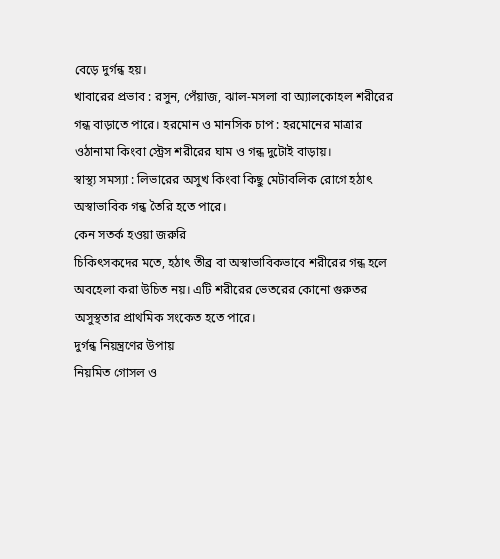বেড়ে দুর্গন্ধ হয়।
খাবারের প্রভাব : রসুন, পেঁয়াজ, ঝাল-মসলা বা অ্যালকোহল শরীরের গন্ধ বাড়াতে পারে। হরমোন ও মানসিক চাপ : হরমোনের মাত্রার ওঠানামা কিংবা স্ট্রেস শরীরের ঘাম ও গন্ধ দুটোই বাড়ায়।
স্বাস্থ্য সমস্যা : লিভারের অসুখ কিংবা কিছু মেটাবলিক রোগে হঠাৎ অস্বাভাবিক গন্ধ তৈরি হতে পারে।
কেন সতর্ক হওয়া জরুরি
চিকিৎসকদের মতে, হঠাৎ তীব্র বা অস্বাভাবিকভাবে শরীরের গন্ধ হলে অবহেলা করা উচিত নয়। এটি শরীরের ভেতরের কোনো গুরুতর অসুস্থতার প্রাথমিক সংকেত হতে পারে।
দুর্গন্ধ নিয়ন্ত্রণের উপায়
নিয়মিত গোসল ও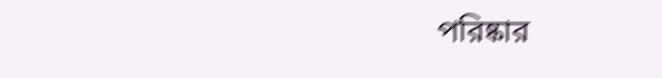পরিষ্কার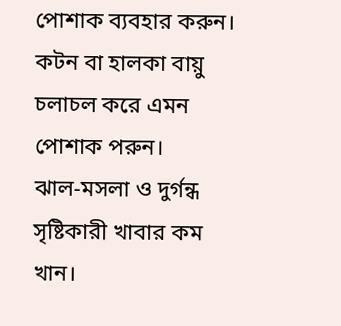পোশাক ব্যবহার করুন।
কটন বা হালকা বায়ু চলাচল করে এমন পোশাক পরুন।
ঝাল-মসলা ও দুর্গন্ধ সৃষ্টিকারী খাবার কম খান।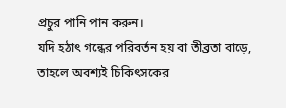প্রচুর পানি পান করুন।
যদি হঠাৎ গন্ধের পরিবর্তন হয় বা তীব্রতা বাড়ে, তাহলে অবশ্যই চিকিৎসকের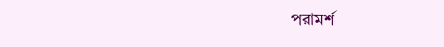পরামর্শ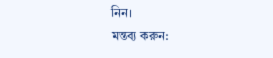নিন।
মন্তব্য করুন: